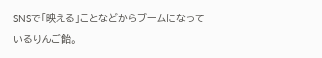SNSで「映える」ことなどからブームになっているりんご飴。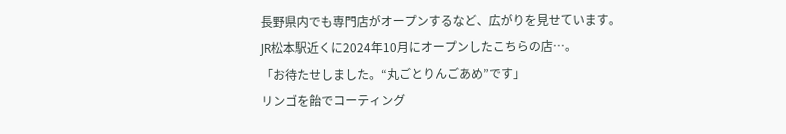長野県内でも専門店がオープンするなど、広がりを見せています。
JR松本駅近くに2024年10月にオープンしたこちらの店…。
「お待たせしました。“丸ごとりんごあめ”です」
リンゴを飴でコーティング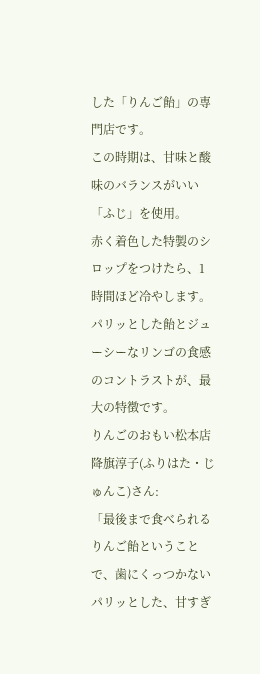した「りんご飴」の専門店です。
この時期は、甘味と酸味のバランスがいい「ふじ」を使用。
赤く着色した特製のシロップをつけたら、1時間ほど冷やします。
パリッとした飴とジューシーなリンゴの食感のコントラストが、最大の特徴です。
りんごのおもい松本店 降旗淳子(ふりはた・じゅんこ)さん:
「最後まで食べられるりんご飴ということで、歯にくっつかないパリッとした、甘すぎ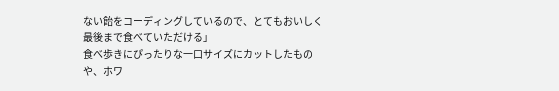ない飴をコーディングしているので、とてもおいしく最後まで食べていただける」
食べ歩きにぴったりな一口サイズにカットしたものや、ホワ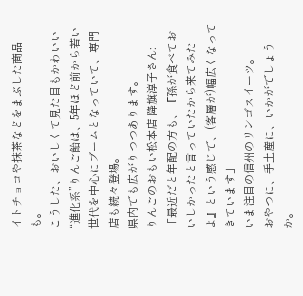イトチョコや抹茶などをまぶした商品も。
こうした、おいしくて見た目もかわいい“進化系”りんご飴は、5年ほど前から若い世代を中心にブームとなっていて、専門店も続々登場。
県内でも広がりつつあります。
りんごのおもい松本店 降旗淳子さん:
「最近だと年配の方も、『孫が食べておいしかったと言っていたから来てみたよ』という感じで、(客層が)幅広くなってきています」
いま注目の信州のリンゴスイーツ。
おやつに、手土産に、いかがでしょうか。